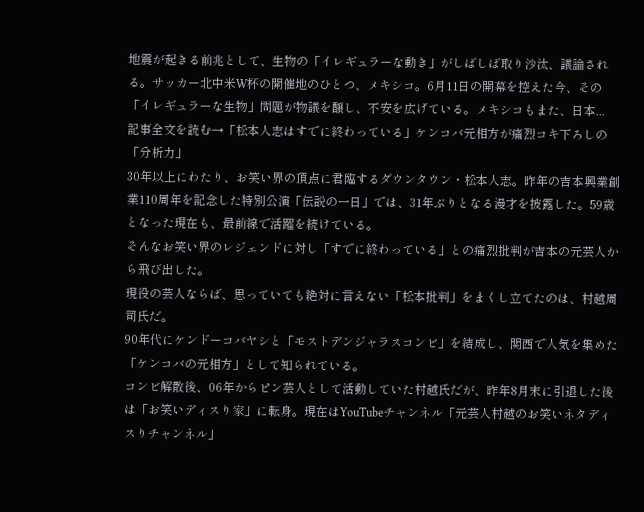地震が起きる前兆として、生物の「イレギュラーな動き」がしばしば取り沙汰、議論される。サッカー北中米W杯の開催地のひとつ、メキシコ。6月11日の開幕を控えた今、その「イレギュラーな生物」問題が物議を醸し、不安を広げている。メキシコもまた、日本...
記事全文を読む→「松本人志はすでに終わっている」ケンコバ元相方が痛烈コキ下ろしの「分析力」
30年以上にわたり、お笑い界の頂点に君臨するダウンタウン・松本人志。昨年の吉本興業創業110周年を記念した特別公演「伝説の一日」では、31年ぶりとなる漫才を披露した。59歳となった現在も、最前線で活躍を続けている。
そんなお笑い界のレジェンドに対し「すでに終わっている」との痛烈批判が吉本の元芸人から飛び出した。
現役の芸人ならば、思っていても絶対に言えない「松本批判」をまくし立てたのは、村越周司氏だ。
90年代にケンドーコバヤシと「モストデンジャラスコンビ」を結成し、関西で人気を集めた「ケンコバの元相方」として知られている。
コンビ解散後、06年からピン芸人として活動していた村越氏だが、昨年8月末に引退した後は「お笑いディスり家」に転身。現在はYouTubeチャンネル「元芸人村越のお笑いネタディスりチャンネル」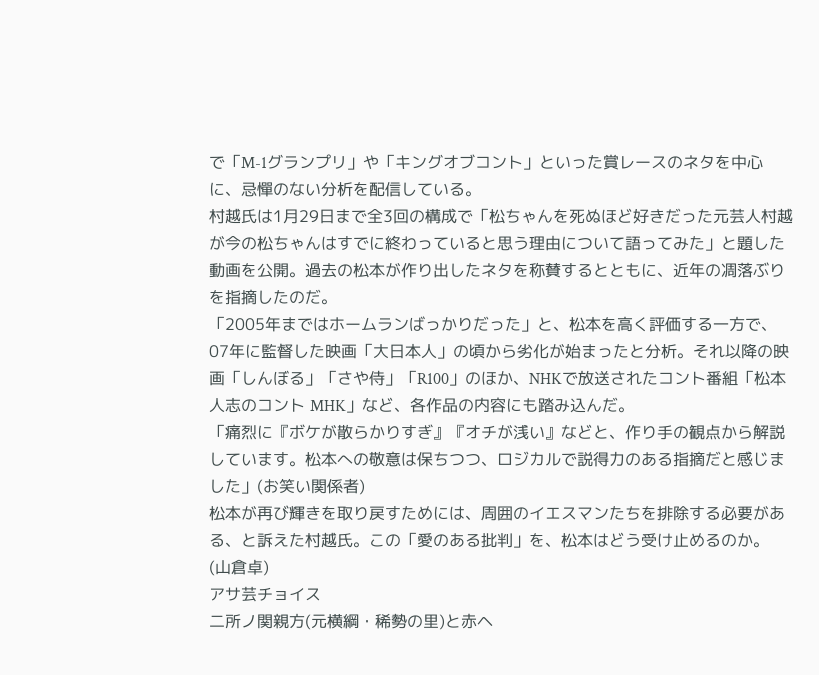で「M-1グランプリ」や「キングオブコント」といった賞レースのネタを中心に、忌憚のない分析を配信している。
村越氏は1月29日まで全3回の構成で「松ちゃんを死ぬほど好きだった元芸人村越が今の松ちゃんはすでに終わっていると思う理由について語ってみた」と題した動画を公開。過去の松本が作り出したネタを称賛するとともに、近年の凋落ぶりを指摘したのだ。
「2005年まではホームランばっかりだった」と、松本を高く評価する一方で、07年に監督した映画「大日本人」の頃から劣化が始まったと分析。それ以降の映画「しんぼる」「さや侍」「R100」のほか、NHKで放送されたコント番組「松本人志のコント MHK」など、各作品の内容にも踏み込んだ。
「痛烈に『ボケが散らかりすぎ』『オチが浅い』などと、作り手の観点から解説しています。松本への敬意は保ちつつ、ロジカルで説得力のある指摘だと感じました」(お笑い関係者)
松本が再び輝きを取り戻すためには、周囲のイエスマンたちを排除する必要がある、と訴えた村越氏。この「愛のある批判」を、松本はどう受け止めるのか。
(山倉卓)
アサ芸チョイス
二所ノ関親方(元横綱・稀勢の里)と赤ヘ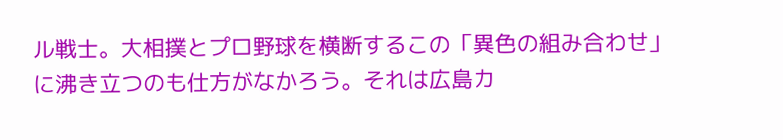ル戦士。大相撲とプロ野球を横断するこの「異色の組み合わせ」に沸き立つのも仕方がなかろう。それは広島カ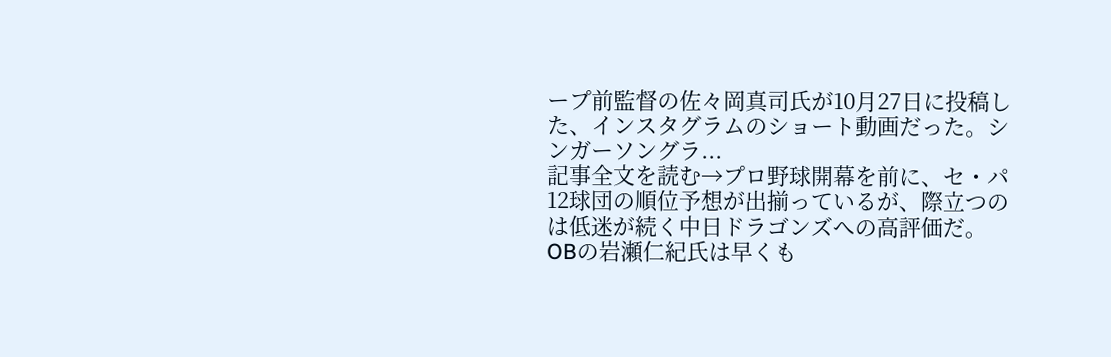ープ前監督の佐々岡真司氏が10月27日に投稿した、インスタグラムのショート動画だった。シンガーソングラ...
記事全文を読む→プロ野球開幕を前に、セ・パ12球団の順位予想が出揃っているが、際立つのは低迷が続く中日ドラゴンズへの高評価だ。OBの岩瀬仁紀氏は早くも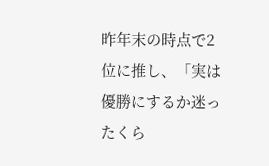昨年末の時点で2位に推し、「実は優勝にするか迷ったくら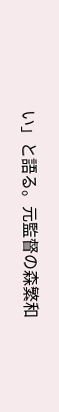い」と語る。元監督の森繁和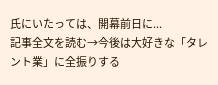氏にいたっては、開幕前日に...
記事全文を読む→今後は大好きな「タレント業」に全振りする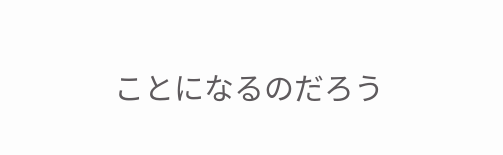ことになるのだろう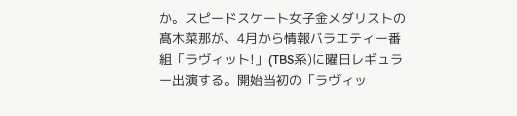か。スピードスケート女子金メダリストの髙木菜那が、4月から情報バラエティー番組「ラヴィット!」(TBS系)に曜日レギュラー出演する。開始当初の「ラヴィッ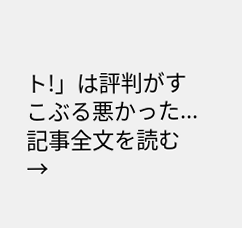ト!」は評判がすこぶる悪かった...
記事全文を読む→